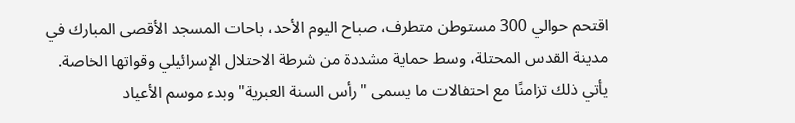اقتحم حوالي 300 مستوطن متطرف، صباح اليوم الأحد، باحات المسجد الأقصى المبارك في مدينة القدس المحتلة، وسط حماية مشددة من شرطة الاحتلال الإسرائيلي وقواتها الخاصة. يأتي ذلك تزامنًا مع احتفالات ما يسمى "رأس السنة العبرية" وبدء موسم الأعياد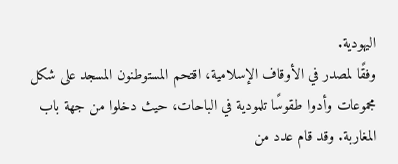اليهودية.
وفقًا لمصدر في الأوقاف الإسلامية، اقتحم المستوطنون المسجد على شكل مجموعات وأدوا طقوسًا تلمودية في الباحات، حيث دخلوا من جهة باب المغاربة. وقد قام عدد من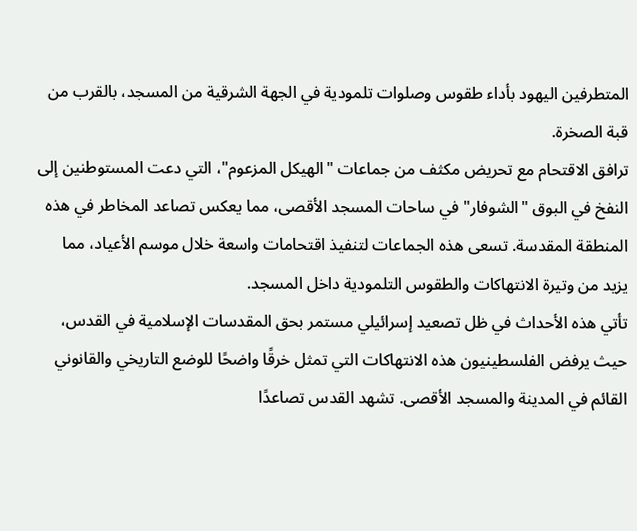المتطرفين اليهود بأداء طقوس وصلوات تلمودية في الجهة الشرقية من المسجد، بالقرب من قبة الصخرة.
ترافق الاقتحام مع تحريض مكثف من جماعات "الهيكل المزعوم"، التي دعت المستوطنين إلى النفخ في البوق "الشوفار" في ساحات المسجد الأقصى، مما يعكس تصاعد المخاطر في هذه المنطقة المقدسة. تسعى هذه الجماعات لتنفيذ اقتحامات واسعة خلال موسم الأعياد، مما يزيد من وتيرة الانتهاكات والطقوس التلمودية داخل المسجد.
تأتي هذه الأحداث في ظل تصعيد إسرائيلي مستمر بحق المقدسات الإسلامية في القدس، حيث يرفض الفلسطينيون هذه الانتهاكات التي تمثل خرقًا واضحًا للوضع التاريخي والقانوني القائم في المدينة والمسجد الأقصى. تشهد القدس تصاعدًا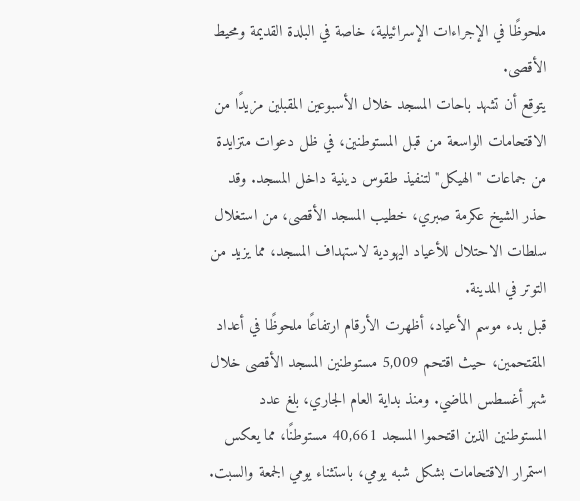ملحوظًا في الإجراءات الإسرائيلية، خاصة في البلدة القديمة ومحيط الأقصى.
يتوقع أن تشهد باحات المسجد خلال الأسبوعين المقبلين مزيدًا من الاقتحامات الواسعة من قبل المستوطنين، في ظل دعوات متزايدة من جماعات "الهيكل" لتنفيذ طقوس دينية داخل المسجد. وقد حذر الشيخ عكرمة صبري، خطيب المسجد الأقصى، من استغلال سلطات الاحتلال للأعياد اليهودية لاستهداف المسجد، مما يزيد من التوتر في المدينة.
قبل بدء موسم الأعياد، أظهرت الأرقام ارتفاعًا ملحوظًا في أعداد المقتحمين، حيث اقتحم 5,009 مستوطنين المسجد الأقصى خلال شهر أغسطس الماضي. ومنذ بداية العام الجاري، بلغ عدد المستوطنين الذين اقتحموا المسجد 40,661 مستوطنًا، مما يعكس استمرار الاقتحامات بشكل شبه يومي، باستثناء يومي الجمعة والسبت.